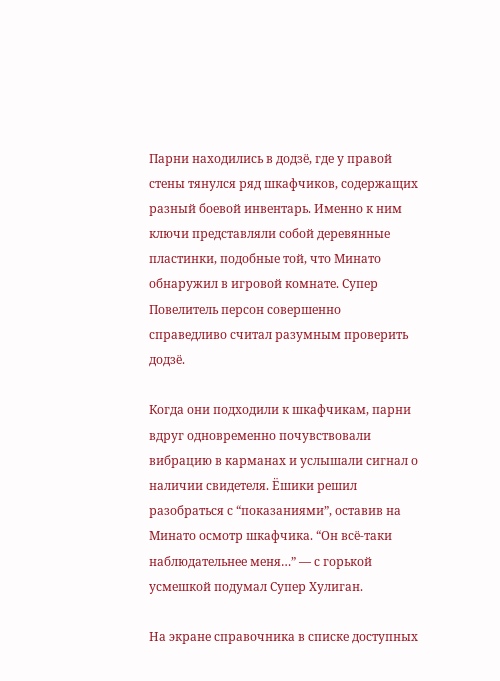Парни находились в додзё, где у правой стены тянулся ряд шкафчиков, содержащих разный боевой инвентарь. Именно к ним ключи представляли собой деревянные пластинки, подобные той, что Минато обнаружил в игровой комнате. Супер Повелитель персон совершенно справедливо считал разумным проверить додзё.

Когда они подходили к шкафчикам, парни вдруг одновременно почувствовали вибрацию в карманах и услышали сигнал о наличии свидетеля. Ёшики решил разобраться с “показаниями”, оставив на Минато осмотр шкафчика. “Он всё-таки наблюдательнее меня…” — с горькой усмешкой подумал Супер Хулиган.

На экране справочника в списке доступных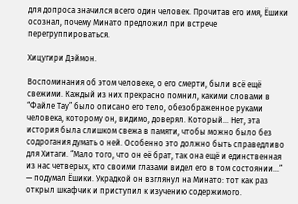для допроса значился всего один человек. Прочитав его имя, Ёшики осознал, почему Минато предложил при встрече перегруппироваться.

Хицугири Дэймон.

Воспоминания об этом человеке, о его смерти, были всё ещё свежими. Каждый из них прекрасно помнил, какими словами в “Файле Тау” было описано его тело, обезображенное руками человека, которому он, видимо, доверял. Который… Нет, эта история была слишком свежа в памяти, чтобы можно было без содрогания думать о ней. Особенно это должно быть справедливо для Хитаги. “Мало того, что он её брат, так она ещё и единственная из нас четверых, кто своими глазами видел его в том состоянии…” — подумал Ёшики. Украдкой он взглянул на Минато: тот как раз открыл шкафчик и приступил к изучению содержимого.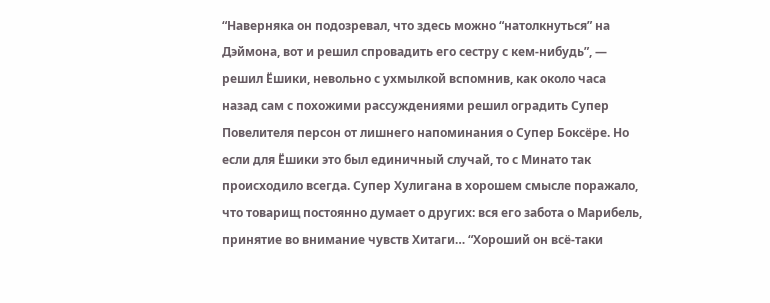“Наверняка он подозревал, что здесь можно “натолкнуться” на Дэймона, вот и решил спровадить его сестру с кем-нибудь”, — решил Ёшики, невольно с ухмылкой вспомнив, как около часа назад сам с похожими рассуждениями решил оградить Супер Повелителя персон от лишнего напоминания о Супер Боксёре. Но если для Ёшики это был единичный случай, то с Минато так происходило всегда. Супер Хулигана в хорошем смысле поражало, что товарищ постоянно думает о других: вся его забота о Марибель, принятие во внимание чувств Хитаги… “Хороший он всё-таки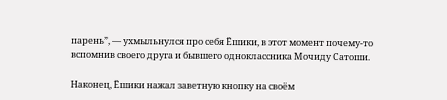парень”, — ухмыльнулся про себя Ёшики, в этот момент почему-то вспомнив своего друга и бывшего одноклассника Мочиду Сатоши.

Наконец, Ёшики нажал заветную кнопку на своём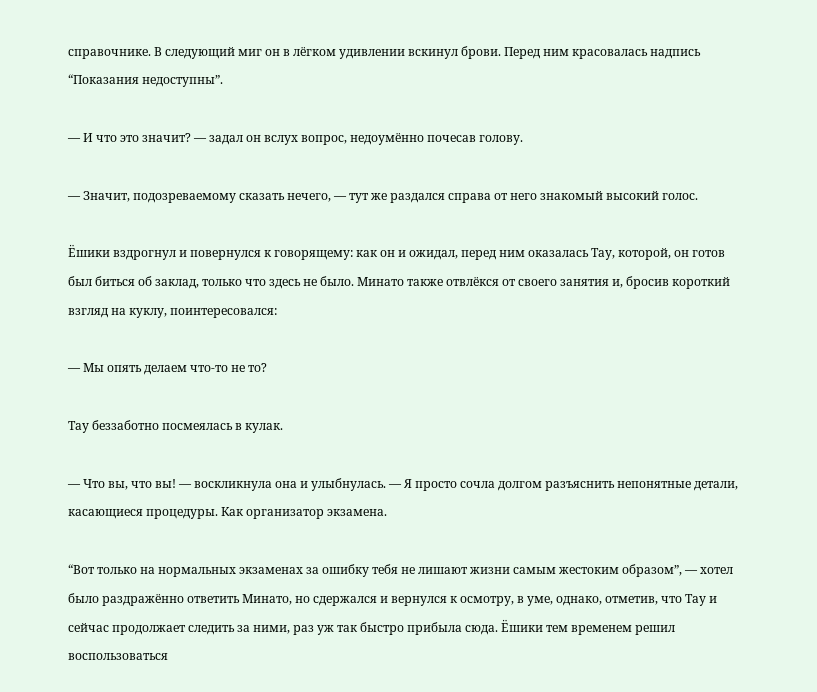справочнике. В следующий миг он в лёгком удивлении вскинул брови. Перед ним красовалась надпись “Показания недоступны”.

— И что это значит? — задал он вслух вопрос, недоумённо почесав голову.

— Значит, подозреваемому сказать нечего, — тут же раздался справа от него знакомый высокий голос.

Ёшики вздрогнул и повернулся к говорящему: как он и ожидал, перед ним оказалась Тау, которой, он готов был биться об заклад, только что здесь не было. Минато также отвлёкся от своего занятия и, бросив короткий взгляд на куклу, поинтересовался:

— Мы опять делаем что-то не то?

Тау беззаботно посмеялась в кулак.

— Что вы, что вы! — воскликнула она и улыбнулась. — Я просто сочла долгом разъяснить непонятные детали, касающиеся процедуры. Как организатор экзамена.

“Вот только на нормальных экзаменах за ошибку тебя не лишают жизни самым жестоким образом”, — хотел было раздражённо ответить Минато, но сдержался и вернулся к осмотру, в уме, однако, отметив, что Тау и сейчас продолжает следить за ними, раз уж так быстро прибыла сюда. Ёшики тем временем решил воспользоваться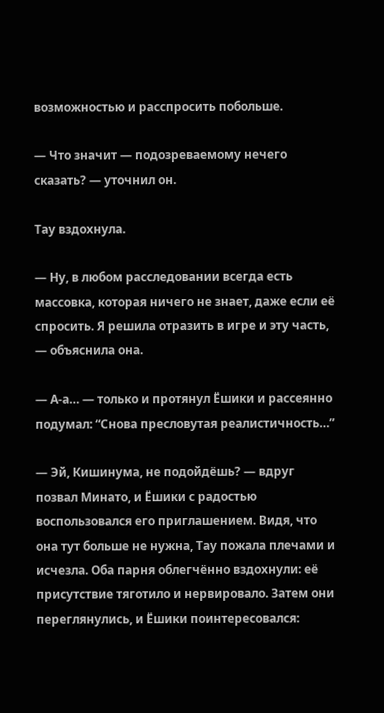возможностью и расспросить побольше.

— Что значит — подозреваемому нечего сказать? — уточнил он.

Тау вздохнула.

— Ну, в любом расследовании всегда есть массовка, которая ничего не знает, даже если её спросить. Я решила отразить в игре и эту часть, — объяснила она.

— А-а… — только и протянул Ёшики и рассеянно подумал: “Снова пресловутая реалистичность…”

— Эй, Кишинума, не подойдёшь? — вдруг позвал Минато, и Ёшики с радостью воспользовался его приглашением. Видя, что она тут больше не нужна, Тау пожала плечами и исчезла. Оба парня облегчённо вздохнули: её присутствие тяготило и нервировало. Затем они переглянулись, и Ёшики поинтересовался: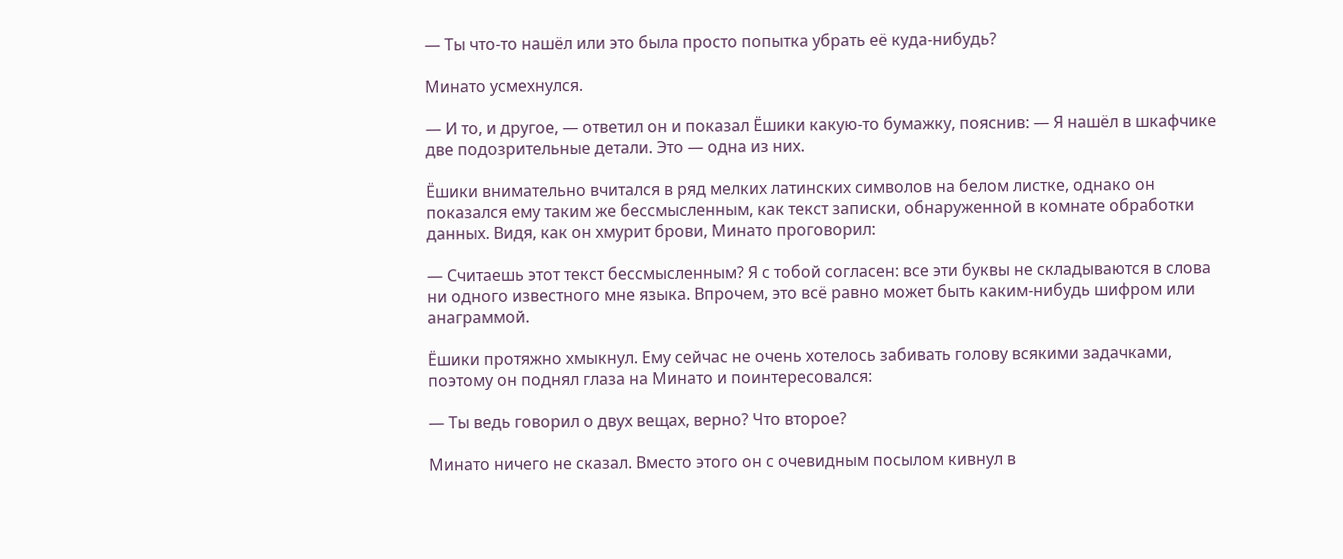— Ты что-то нашёл или это была просто попытка убрать её куда-нибудь?

Минато усмехнулся.

— И то, и другое, — ответил он и показал Ёшики какую-то бумажку, пояснив: — Я нашёл в шкафчике две подозрительные детали. Это — одна из них.

Ёшики внимательно вчитался в ряд мелких латинских символов на белом листке, однако он показался ему таким же бессмысленным, как текст записки, обнаруженной в комнате обработки данных. Видя, как он хмурит брови, Минато проговорил:

— Считаешь этот текст бессмысленным? Я с тобой согласен: все эти буквы не складываются в слова ни одного известного мне языка. Впрочем, это всё равно может быть каким-нибудь шифром или анаграммой.

Ёшики протяжно хмыкнул. Ему сейчас не очень хотелось забивать голову всякими задачками, поэтому он поднял глаза на Минато и поинтересовался:

— Ты ведь говорил о двух вещах, верно? Что второе?

Минато ничего не сказал. Вместо этого он с очевидным посылом кивнул в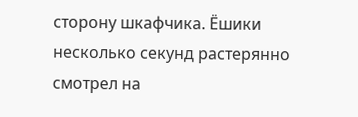сторону шкафчика. Ёшики несколько секунд растерянно смотрел на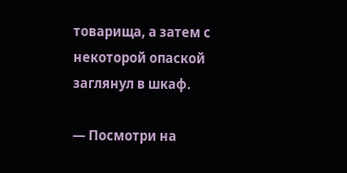товарища, а затем с некоторой опаской заглянул в шкаф.

— Посмотри на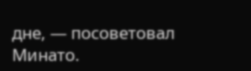дне, — посоветовал Минато.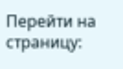Перейти на страницу: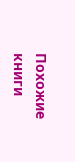Похожие книги